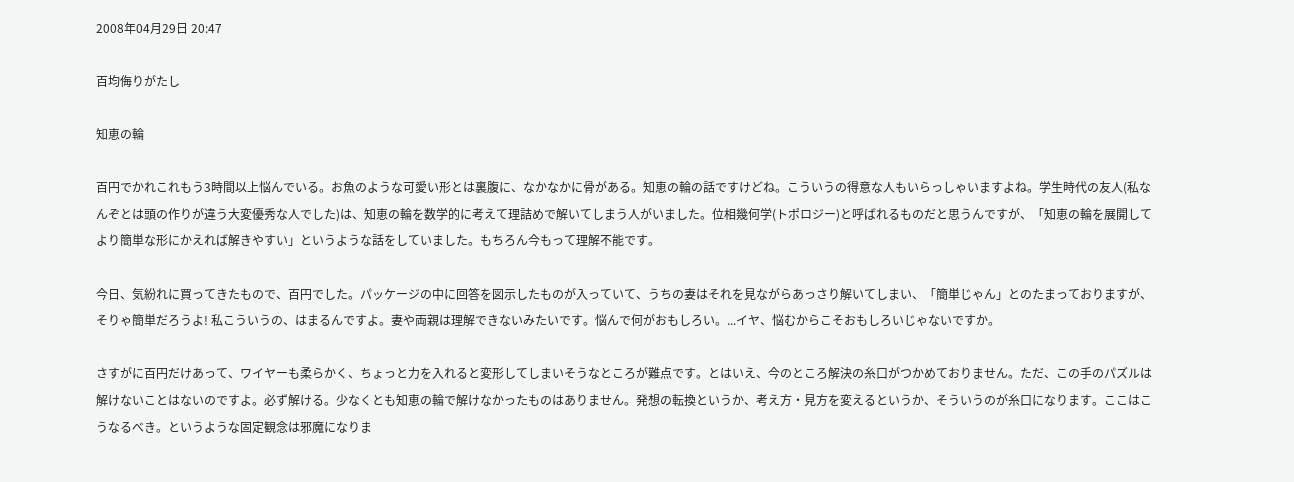2008年04月29日 20:47

百均侮りがたし

知恵の輪

百円でかれこれもう3時間以上悩んでいる。お魚のような可愛い形とは裏腹に、なかなかに骨がある。知恵の輪の話ですけどね。こういうの得意な人もいらっしゃいますよね。学生時代の友人(私なんぞとは頭の作りが違う大変優秀な人でした)は、知恵の輪を数学的に考えて理詰めで解いてしまう人がいました。位相幾何学(トポロジー)と呼ばれるものだと思うんですが、「知恵の輪を展開してより簡単な形にかえれば解きやすい」というような話をしていました。もちろん今もって理解不能です。

今日、気紛れに買ってきたもので、百円でした。パッケージの中に回答を図示したものが入っていて、うちの妻はそれを見ながらあっさり解いてしまい、「簡単じゃん」とのたまっておりますが、そりゃ簡単だろうよ! 私こういうの、はまるんですよ。妻や両親は理解できないみたいです。悩んで何がおもしろい。...イヤ、悩むからこそおもしろいじゃないですか。

さすがに百円だけあって、ワイヤーも柔らかく、ちょっと力を入れると変形してしまいそうなところが難点です。とはいえ、今のところ解決の糸口がつかめておりません。ただ、この手のパズルは解けないことはないのですよ。必ず解ける。少なくとも知恵の輪で解けなかったものはありません。発想の転換というか、考え方・見方を変えるというか、そういうのが糸口になります。ここはこうなるべき。というような固定観念は邪魔になりま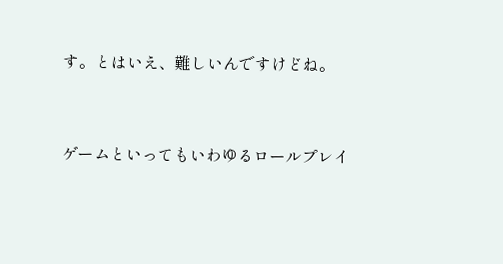す。とはいえ、難しいんですけどね。


ゲームといってもいわゆるロールプレイ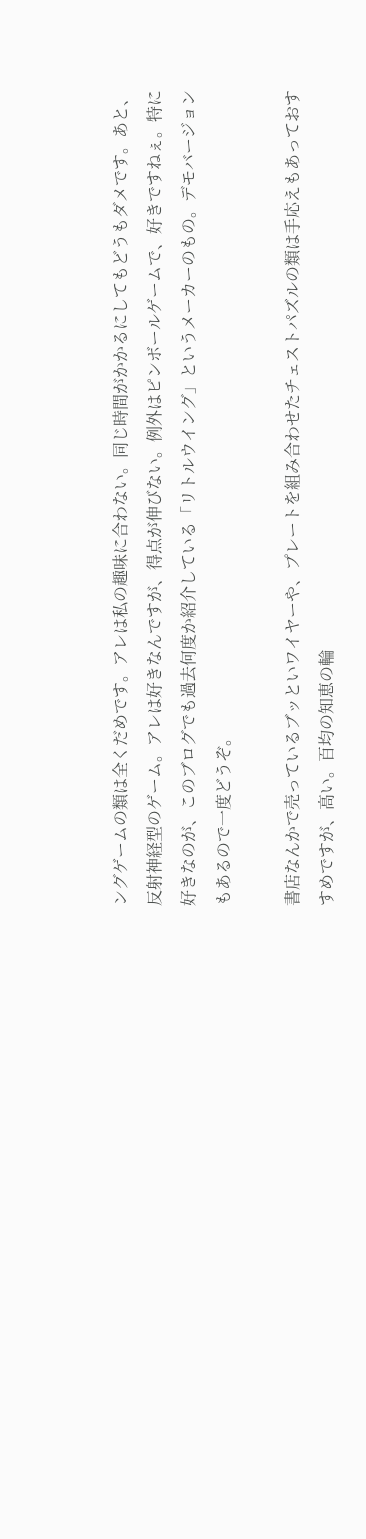ングゲームの類は全くだめです。アレは私の趣味に合わない。同じ時間がかかるにしてもどうもダメです。あと、反射神経型のゲーム。アレは好きなんですが、得点が伸びない。例外はピンボールゲームで、好きですねぇ。特に好きなのが、このブログでも過去何度か紹介している「リトルウイング」というメーカーのもの。デモバージョンもあるので一度どうぞ。

書店なんかで売っているブッといワイヤーや、プレートを組み合わせたチェストパズルの類は手応えもあっておすすめですが、高い。百均の知恵の輪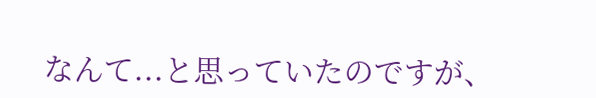なんて...と思っていたのですが、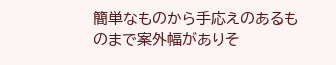簡単なものから手応えのあるものまで案外幅がありそ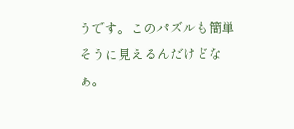うです。このパズルも簡単そうに見えるんだけどなぁ。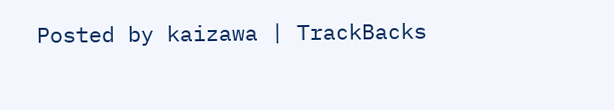Posted by kaizawa | TrackBacks